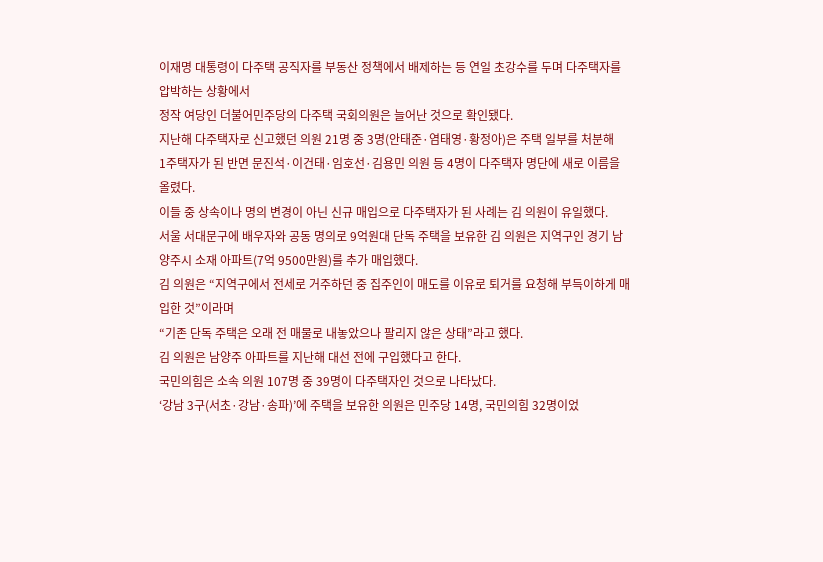이재명 대통령이 다주택 공직자를 부동산 정책에서 배제하는 등 연일 초강수를 두며 다주택자를 압박하는 상황에서
정작 여당인 더불어민주당의 다주택 국회의원은 늘어난 것으로 확인됐다.
지난해 다주택자로 신고했던 의원 21명 중 3명(안태준·염태영·황정아)은 주택 일부를 처분해
1주택자가 된 반면 문진석·이건태·임호선·김용민 의원 등 4명이 다주택자 명단에 새로 이름을 올렸다.
이들 중 상속이나 명의 변경이 아닌 신규 매입으로 다주택자가 된 사례는 김 의원이 유일했다.
서울 서대문구에 배우자와 공동 명의로 9억원대 단독 주택을 보유한 김 의원은 지역구인 경기 남양주시 소재 아파트(7억 9500만원)를 추가 매입했다.
김 의원은 “지역구에서 전세로 거주하던 중 집주인이 매도를 이유로 퇴거를 요청해 부득이하게 매입한 것”이라며
“기존 단독 주택은 오래 전 매물로 내놓았으나 팔리지 않은 상태”라고 했다.
김 의원은 남양주 아파트를 지난해 대선 전에 구입했다고 한다.
국민의힘은 소속 의원 107명 중 39명이 다주택자인 것으로 나타났다.
‘강남 3구(서초·강남·송파)’에 주택을 보유한 의원은 민주당 14명, 국민의힘 32명이었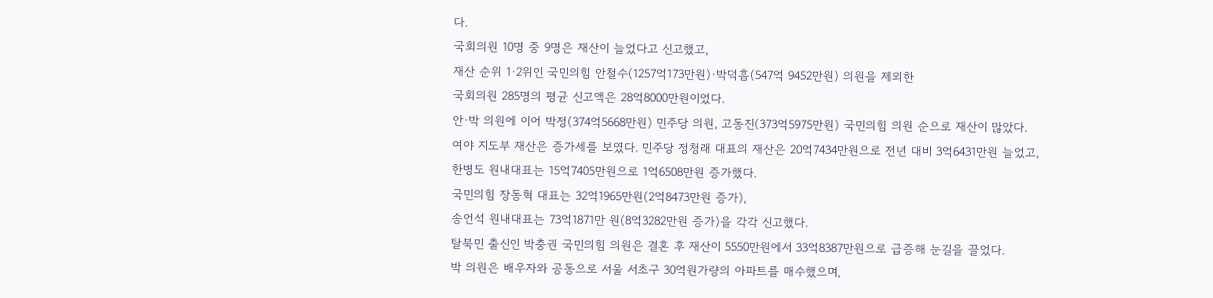다.
국회의원 10명 중 9명은 재산이 늘었다고 신고했고,
재산 순위 1·2위인 국민의힘 안철수(1257억173만원)·박덕흠(547억 9452만원) 의원을 제외한
국회의원 285명의 평균 신고액은 28억8000만원이었다.
안·박 의원에 이어 박정(374억5668만원) 민주당 의원, 고동진(373억5975만원) 국민의힘 의원 순으로 재산이 많았다.
여야 지도부 재산은 증가세를 보였다. 민주당 정청래 대표의 재산은 20억7434만원으로 전년 대비 3억6431만원 늘었고,
한병도 원내대표는 15억7405만원으로 1억6508만원 증가했다.
국민의힘 장동혁 대표는 32억1965만원(2억8473만원 증가),
송언석 원내대표는 73억1871만 원(8억3282만원 증가)을 각각 신고했다.
탈북민 출신인 박충권 국민의힘 의원은 결혼 후 재산이 5550만원에서 33억8387만원으로 급증해 눈길을 끌었다.
박 의원은 배우자와 공동으로 서울 서초구 30억원가량의 아파트를 매수했으며,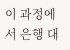이 과정에서 은행 대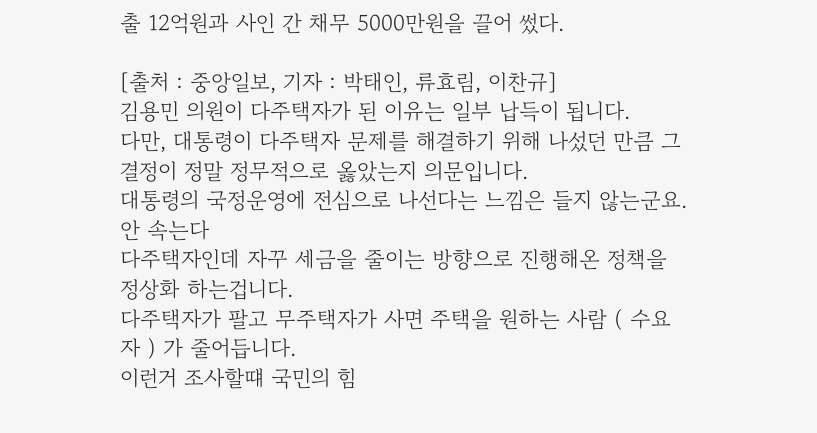출 12억원과 사인 간 채무 5000만원을 끌어 썼다.

[출처 : 중앙일보, 기자 : 박태인, 류효림, 이찬규]
김용민 의원이 다주택자가 된 이유는 일부 납득이 됩니다.
다만, 대통령이 다주택자 문제를 해결하기 위해 나섰던 만큼 그 결정이 정말 정무적으로 옳았는지 의문입니다.
대통령의 국정운영에 전심으로 나선다는 느낌은 들지 않는군요.
안 속는다
다주택자인데 자꾸 세금을 줄이는 방향으로 진행해온 정책을 정상화 하는겁니다.
다주택자가 팔고 무주택자가 사면 주택을 원하는 사람 ( 수요자 ) 가 줄어듭니다.
이런거 조사할떄 국민의 힘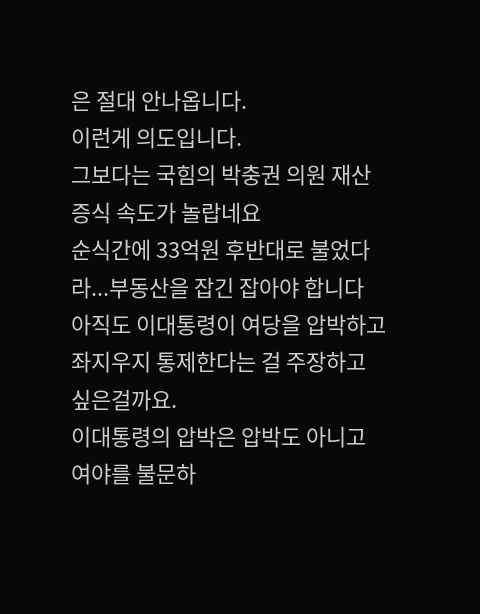은 절대 안나옵니다.
이런게 의도입니다.
그보다는 국힘의 박충권 의원 재산 증식 속도가 놀랍네요
순식간에 33억원 후반대로 불었다라...부동산을 잡긴 잡아야 합니다
아직도 이대통령이 여당을 압박하고 좌지우지 통제한다는 걸 주장하고 싶은걸까요.
이대통령의 압박은 압박도 아니고 여야를 불문하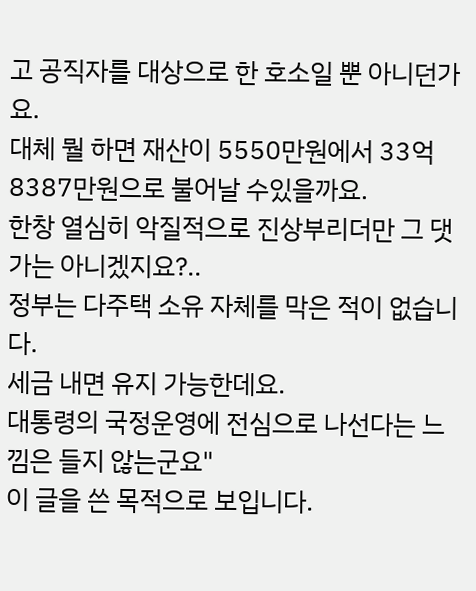고 공직자를 대상으로 한 호소일 뿐 아니던가요.
대체 뭘 하면 재산이 5550만원에서 33억8387만원으로 불어날 수있을까요.
한창 열심히 악질적으로 진상부리더만 그 댓가는 아니겠지요?..
정부는 다주택 소유 자체를 막은 적이 없습니다.
세금 내면 유지 가능한데요.
대통령의 국정운영에 전심으로 나선다는 느낌은 들지 않는군요"
이 글을 쓴 목적으로 보입니다.